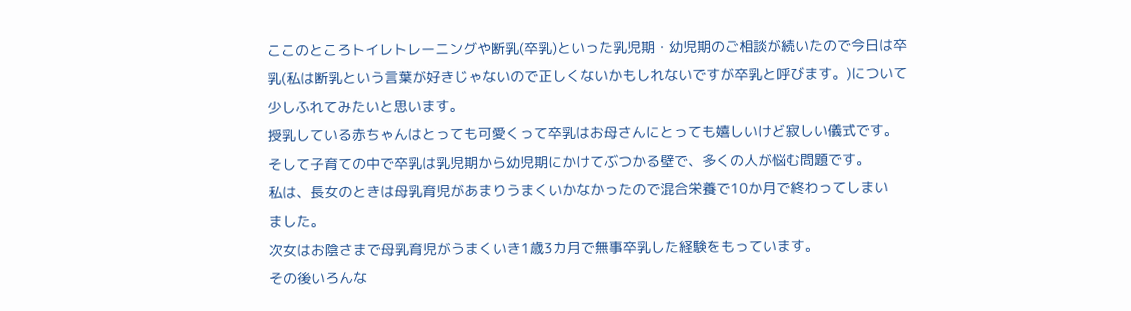ここのところトイレトレーニングや断乳(卒乳)といった乳児期・幼児期のご相談が続いたので今日は卒
乳(私は断乳という言葉が好きじゃないので正しくないかもしれないですが卒乳と呼びます。)について
少しふれてみたいと思います。
授乳している赤ちゃんはとっても可愛くって卒乳はお母さんにとっても嬉しいけど寂しい儀式です。
そして子育ての中で卒乳は乳児期から幼児期にかけてぶつかる壁で、多くの人が悩む問題です。
私は、長女のときは母乳育児があまりうまくいかなかったので混合栄養で10か月で終わってしまい
ました。
次女はお陰さまで母乳育児がうまくいき1歳3カ月で無事卒乳した経験をもっています。
その後いろんな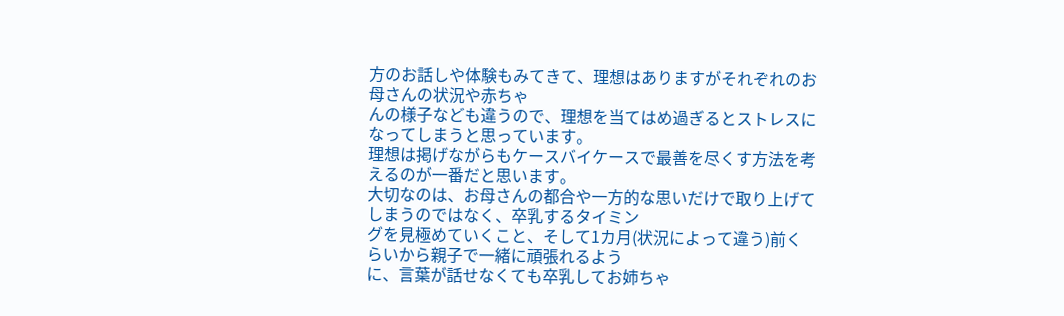方のお話しや体験もみてきて、理想はありますがそれぞれのお母さんの状況や赤ちゃ
んの様子なども違うので、理想を当てはめ過ぎるとストレスになってしまうと思っています。
理想は掲げながらもケースバイケースで最善を尽くす方法を考えるのが一番だと思います。
大切なのは、お母さんの都合や一方的な思いだけで取り上げてしまうのではなく、卒乳するタイミン
グを見極めていくこと、そして1カ月(状況によって違う)前くらいから親子で一緒に頑張れるよう
に、言葉が話せなくても卒乳してお姉ちゃ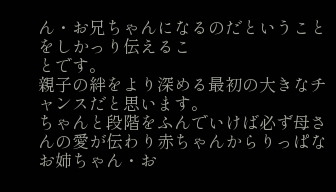ん・お兄ちゃんになるのだということをしかっり伝えるこ
とです。
親子の絆をより深める最初の大きなチャンスだと思います。
ちゃんと段階をふんでいけば必ず母さんの愛が伝わり赤ちゃんからりっぱなお姉ちゃん・お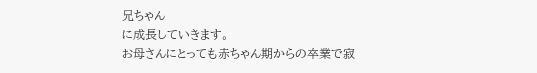兄ちゃん
に成長していきます。
お母さんにとっても赤ちゃん期からの卒業で寂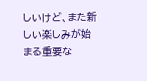しいけど、また新しい楽しみが始まる重要な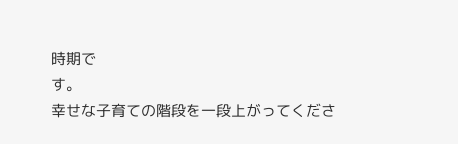時期で
す。
幸せな子育ての階段を一段上がってくださ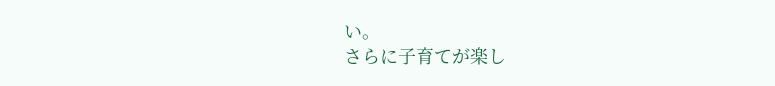い。
さらに子育てが楽し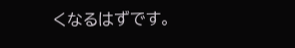くなるはずです。